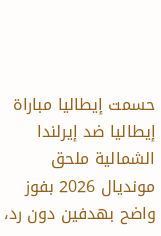حسمت إيطاليا مباراة إيطاليا ضد إيرلندا الشمالية ملحق مونديال 2026 بفوز واضح بهدفين دون رد،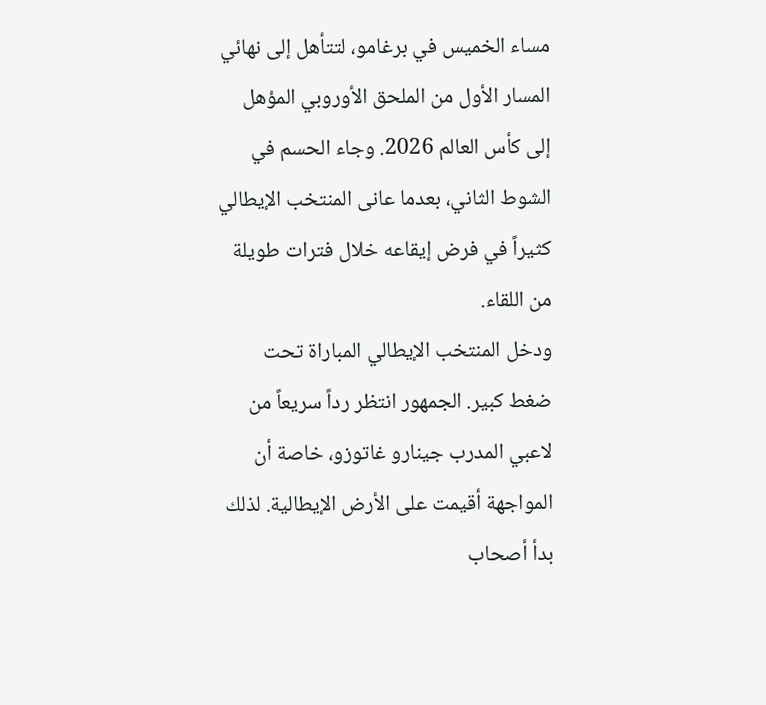مساء الخميس في برغامو، لتتأهل إلى نهائي المسار الأول من الملحق الأوروبي المؤهل إلى كأس العالم 2026. وجاء الحسم في الشوط الثاني، بعدما عانى المنتخب الإيطالي كثيراً في فرض إيقاعه خلال فترات طويلة من اللقاء.
ودخل المنتخب الإيطالي المباراة تحت ضغط كبير. الجمهور انتظر رداً سريعاً من لاعبي المدرب جينارو غاتوزو، خاصة أن المواجهة أقيمت على الأرض الإيطالية. لذلك بدأ أصحاب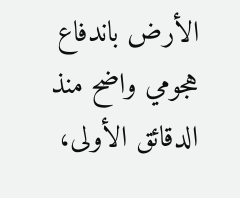الأرض باندفاع هجومي واضح منذ الدقائق الأولى،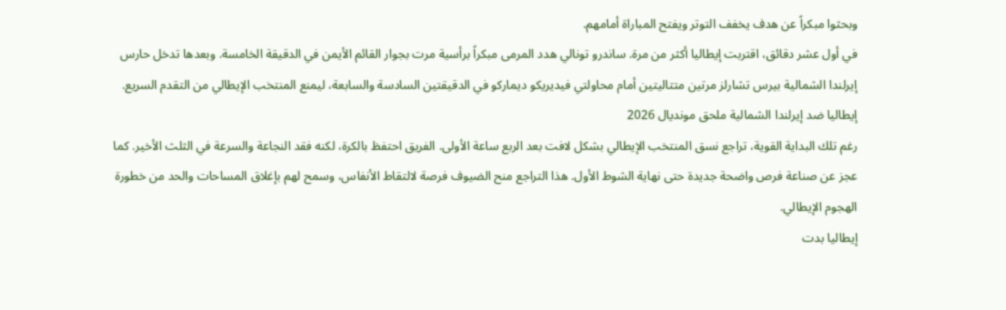وبحثوا مبكراً عن هدف يخفف التوتر ويفتح المباراة أمامهم.
في أول عشر دقائق، اقتربت إيطاليا أكثر من مرة. ساندرو تونالي هدد المرمى مبكراً برأسية مرت بجوار القائم الأيمن في الدقيقة الخامسة. وبعدها تدخل حارس إيرلندا الشمالية بيرس تشارلز مرتين متتاليتين أمام محاولتي فيديريكو ديماركو في الدقيقتين السادسة والسابعة، ليمنع المنتخب الإيطالي من التقدم السريع.
إيطاليا ضد إيرلندا الشمالية ملحق مونديال 2026
رغم تلك البداية القوية، تراجع نسق المنتخب الإيطالي بشكل لافت بعد الربع ساعة الأولى. الفريق احتفظ بالكرة، لكنه فقد النجاعة والسرعة في الثلث الأخير. كما عجز عن صناعة فرص واضحة جديدة حتى نهاية الشوط الأول. هذا التراجع منح الضيوف فرصة لالتقاط الأنفاس، وسمح لهم بإغلاق المساحات والحد من خطورة الهجوم الإيطالي.
إيطاليا بدت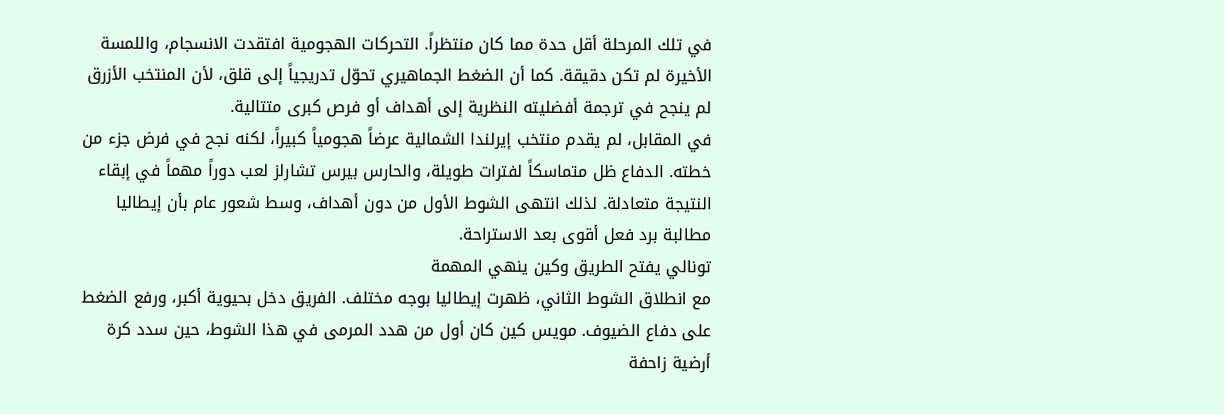في تلك المرحلة أقل حدة مما كان منتظراً. التحركات الهجومية افتقدت الانسجام، واللمسة الأخيرة لم تكن دقيقة. كما أن الضغط الجماهيري تحوّل تدريجياً إلى قلق، لأن المنتخب الأزرق لم ينجح في ترجمة أفضليته النظرية إلى أهداف أو فرص كبرى متتالية.
في المقابل، لم يقدم منتخب إيرلندا الشمالية عرضاً هجومياً كبيراً، لكنه نجح في فرض جزء من خطته. الدفاع ظل متماسكاً لفترات طويلة، والحارس بيرس تشارلز لعب دوراً مهماً في إبقاء النتيجة متعادلة. لذلك انتهى الشوط الأول من دون أهداف، وسط شعور عام بأن إيطاليا مطالبة برد فعل أقوى بعد الاستراحة.
تونالي يفتح الطريق وكين ينهي المهمة
مع انطلاق الشوط الثاني، ظهرت إيطاليا بوجه مختلف. الفريق دخل بحيوية أكبر، ورفع الضغط على دفاع الضيوف. مويس كين كان أول من هدد المرمى في هذا الشوط، حين سدد كرة أرضية زاحفة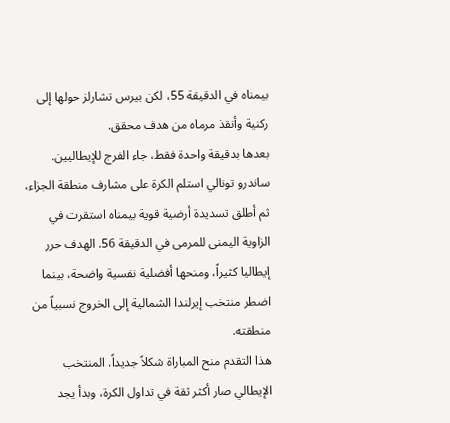بيمناه في الدقيقة 55، لكن بيرس تشارلز حولها إلى ركنية وأنقذ مرماه من هدف محقق.
بعدها بدقيقة واحدة فقط، جاء الفرج للإيطاليين. ساندرو تونالي استلم الكرة على مشارف منطقة الجزاء، ثم أطلق تسديدة أرضية قوية بيمناه استقرت في الزاوية اليمنى للمرمى في الدقيقة 56. الهدف حرر إيطاليا كثيراً، ومنحها أفضلية نفسية واضحة، بينما اضطر منتخب إيرلندا الشمالية إلى الخروج نسبياً من منطقته.
هذا التقدم منح المباراة شكلاً جديداً. المنتخب الإيطالي صار أكثر ثقة في تداول الكرة، وبدأ يجد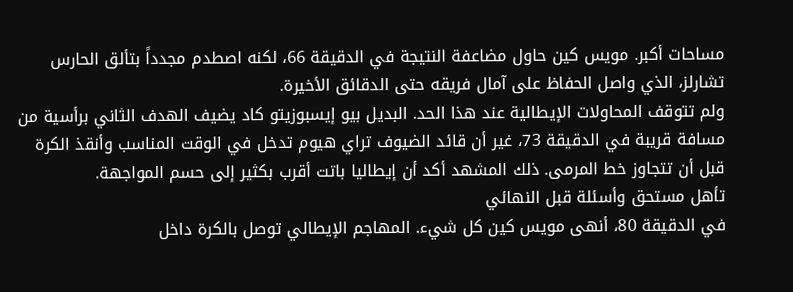مساحات أكبر. مويس كين حاول مضاعفة النتيجة في الدقيقة 66، لكنه اصطدم مجدداً بتألق الحارس تشارلز، الذي واصل الحفاظ على آمال فريقه حتى الدقائق الأخيرة.
ولم تتوقف المحاولات الإيطالية عند هذا الحد. البديل بيو إيسبوزيتو كاد يضيف الهدف الثاني برأسية من مسافة قريبة في الدقيقة 73، غير أن قائد الضيوف تراي هيوم تدخل في الوقت المناسب وأنقذ الكرة قبل أن تتجاوز خط المرمى. ذلك المشهد أكد أن إيطاليا باتت أقرب بكثير إلى حسم المواجهة.
تأهل مستحق وأسئلة قبل النهائي
في الدقيقة 80، أنهى مويس كين كل شيء. المهاجم الإيطالي توصل بالكرة داخل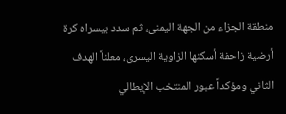منطقة الجزاء من الجهة اليمنى، ثم سدد بيسراه كرة أرضية زاحفة أسكنها الزاوية اليسرى، معلناً الهدف الثاني ومؤكداً عبور المنتخب الإيطالي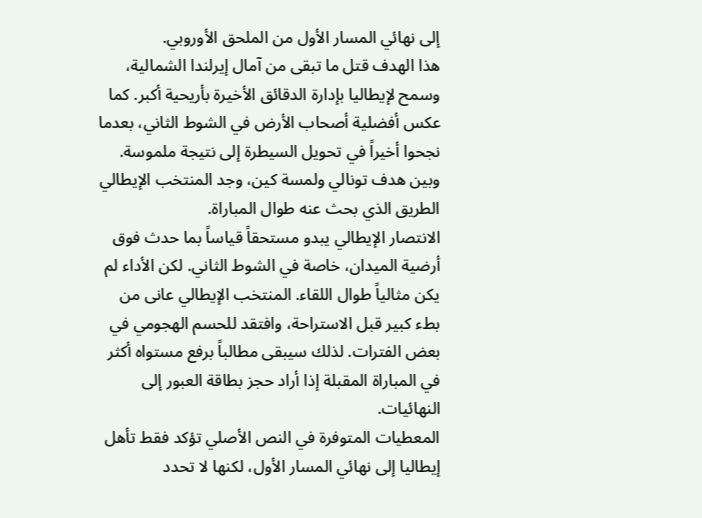إلى نهائي المسار الأول من الملحق الأوروبي.
هذا الهدف قتل ما تبقى من آمال إيرلندا الشمالية، وسمح لإيطاليا بإدارة الدقائق الأخيرة بأريحية أكبر. كما عكس أفضلية أصحاب الأرض في الشوط الثاني، بعدما نجحوا أخيراً في تحويل السيطرة إلى نتيجة ملموسة. وبين هدف تونالي ولمسة كين، وجد المنتخب الإيطالي الطريق الذي بحث عنه طوال المباراة.
الانتصار الإيطالي يبدو مستحقاً قياساً بما حدث فوق أرضية الميدان، خاصة في الشوط الثاني. لكن الأداء لم يكن مثالياً طوال اللقاء. المنتخب الإيطالي عانى من بطء كبير قبل الاستراحة، وافتقد للحسم الهجومي في بعض الفترات. لذلك سيبقى مطالباً برفع مستواه أكثر في المباراة المقبلة إذا أراد حجز بطاقة العبور إلى النهائيات.
المعطيات المتوفرة في النص الأصلي تؤكد فقط تأهل إيطاليا إلى نهائي المسار الأول، لكنها لا تحدد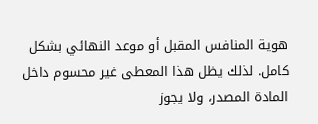هوية المنافس المقبل أو موعد النهائي بشكل كامل. لذلك يظل هذا المعطى غير محسوم داخل المادة المصدر، ولا يجوز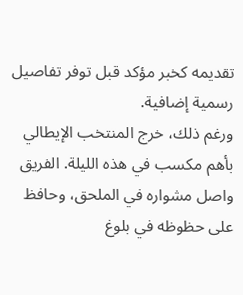تقديمه كخبر مؤكد قبل توفر تفاصيل رسمية إضافية.
ورغم ذلك، خرج المنتخب الإيطالي بأهم مكسب في هذه الليلة. الفريق واصل مشواره في الملحق، وحافظ على حظوظه في بلوغ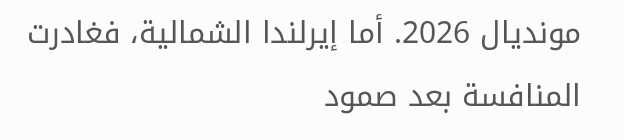مونديال 2026. أما إيرلندا الشمالية، فغادرت المنافسة بعد صمود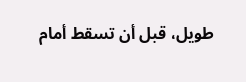طويل، قبل أن تسقط أمام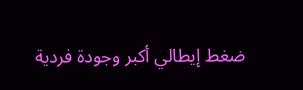ضغط إيطالي أكبر وجودة فردية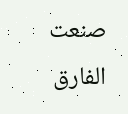صنعت الفارق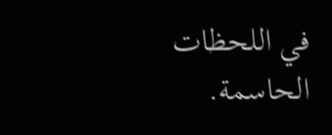في اللحظات الحاسمة.